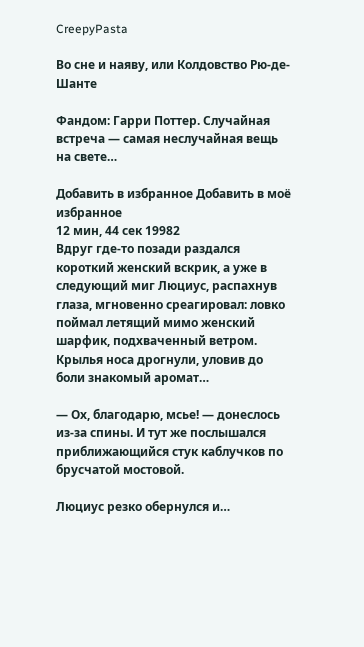CreepyPasta

Во сне и наяву, или Колдовство Рю-де-Шанте

Фандом: Гарри Поттер. Случайная встреча — самая неслучайная вещь на свете…

Добавить в избранное Добавить в моё избранное
12 мин, 44 сек 19982
Вдруг где-то позади раздался короткий женский вскрик, а уже в следующий миг Люциус, распахнув глаза, мгновенно среагировал: ловко поймал летящий мимо женский шарфик, подхваченный ветром. Крылья носа дрогнули, уловив до боли знакомый аромат…

— Ох, благодарю, мсье! — донеслось из-за спины. И тут же послышался приближающийся стук каблучков по брусчатой мостовой.

Люциус резко обернулся и…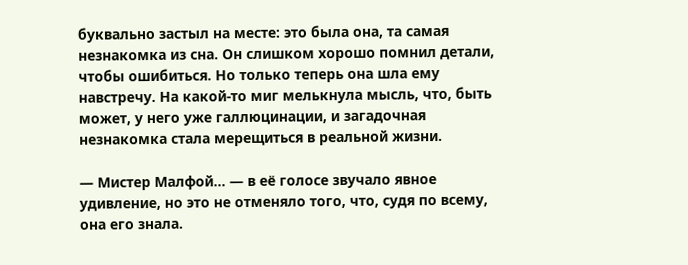буквально застыл на месте: это была она, та самая незнакомка из сна. Он слишком хорошо помнил детали, чтобы ошибиться. Но только теперь она шла ему навстречу. На какой-то миг мелькнула мысль, что, быть может, у него уже галлюцинации, и загадочная незнакомка стала мерещиться в реальной жизни.

— Мистер Малфой… — в её голосе звучало явное удивление, но это не отменяло того, что, судя по всему, она его знала.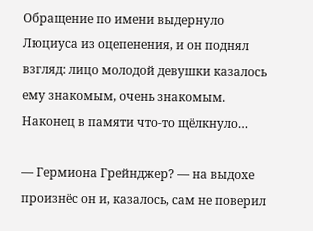Обращение по имени выдернуло Люциуса из оцепенения, и он поднял взгляд: лицо молодой девушки казалось ему знакомым, очень знакомым. Наконец в памяти что-то щёлкнуло…

— Гермиона Грейнджер? — на выдохе произнёс он и, казалось, сам не поверил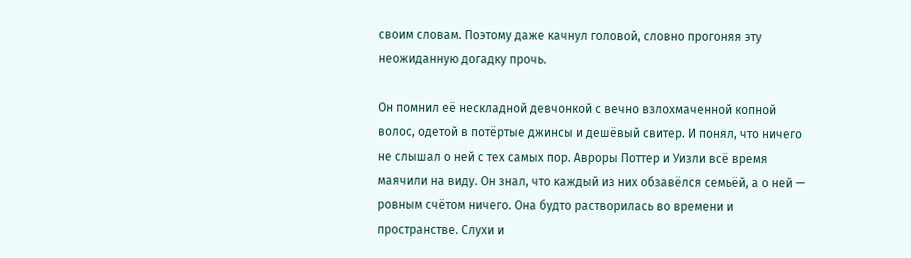своим словам. Поэтому даже качнул головой, словно прогоняя эту неожиданную догадку прочь.

Он помнил её нескладной девчонкой с вечно взлохмаченной копной волос, одетой в потёртые джинсы и дешёвый свитер. И понял, что ничего не слышал о ней с тех самых пор. Авроры Поттер и Уизли всё время маячили на виду. Он знал, что каждый из них обзавёлся семьёй, а о ней — ровным счётом ничего. Она будто растворилась во времени и пространстве. Слухи и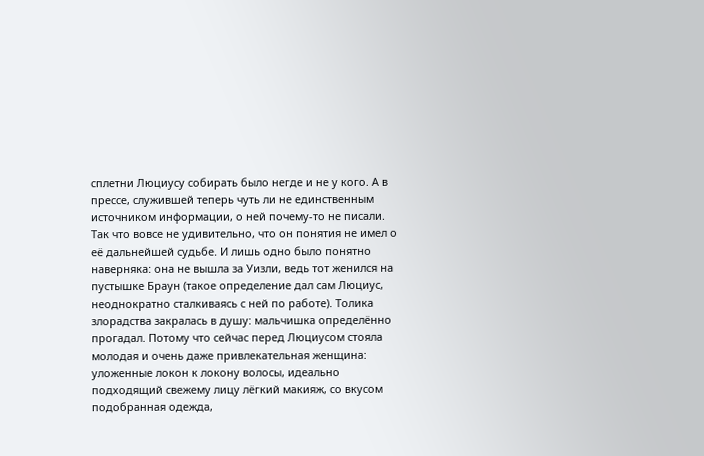сплетни Люциусу собирать было негде и не у кого. А в прессе, служившей теперь чуть ли не единственным источником информации, о ней почему-то не писали. Так что вовсе не удивительно, что он понятия не имел о её дальнейшей судьбе. И лишь одно было понятно наверняка: она не вышла за Уизли, ведь тот женился на пустышке Браун (такое определение дал сам Люциус, неоднократно сталкиваясь с ней по работе). Толика злорадства закралась в душу: мальчишка определённо прогадал. Потому что сейчас перед Люциусом стояла молодая и очень даже привлекательная женщина: уложенные локон к локону волосы, идеально подходящий свежему лицу лёгкий макияж, со вкусом подобранная одежда,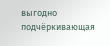выгодно подчёркивающая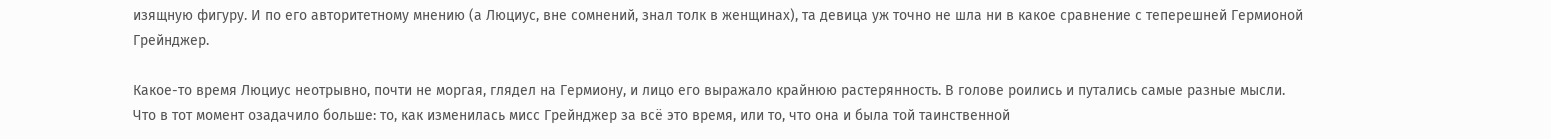изящную фигуру. И по его авторитетному мнению (а Люциус, вне сомнений, знал толк в женщинах), та девица уж точно не шла ни в какое сравнение с теперешней Гермионой Грейнджер.

Какое-то время Люциус неотрывно, почти не моргая, глядел на Гермиону, и лицо его выражало крайнюю растерянность. В голове роились и путались самые разные мысли. Что в тот момент озадачило больше: то, как изменилась мисс Грейнджер за всё это время, или то, что она и была той таинственной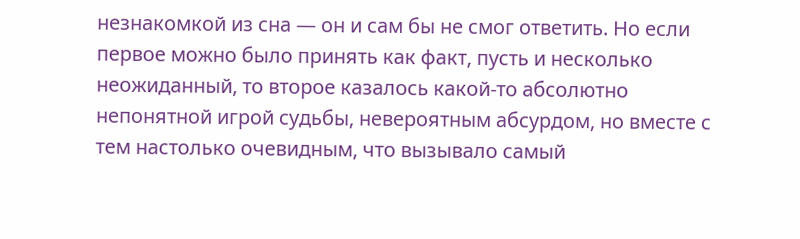незнакомкой из сна — он и сам бы не смог ответить. Но если первое можно было принять как факт, пусть и несколько неожиданный, то второе казалось какой-то абсолютно непонятной игрой судьбы, невероятным абсурдом, но вместе с тем настолько очевидным, что вызывало самый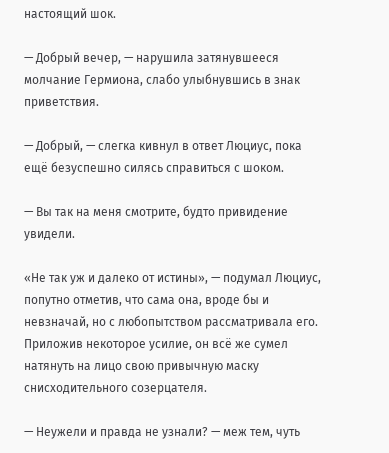настоящий шок.

— Добрый вечер, — нарушила затянувшееся молчание Гермиона, слабо улыбнувшись в знак приветствия.

— Добрый, — слегка кивнул в ответ Люциус, пока ещё безуспешно силясь справиться с шоком.

— Вы так на меня смотрите, будто привидение увидели.

«Не так уж и далеко от истины», — подумал Люциус, попутно отметив, что сама она, вроде бы и невзначай, но с любопытством рассматривала его. Приложив некоторое усилие, он всё же сумел натянуть на лицо свою привычную маску снисходительного созерцателя.

— Неужели и правда не узнали? — меж тем, чуть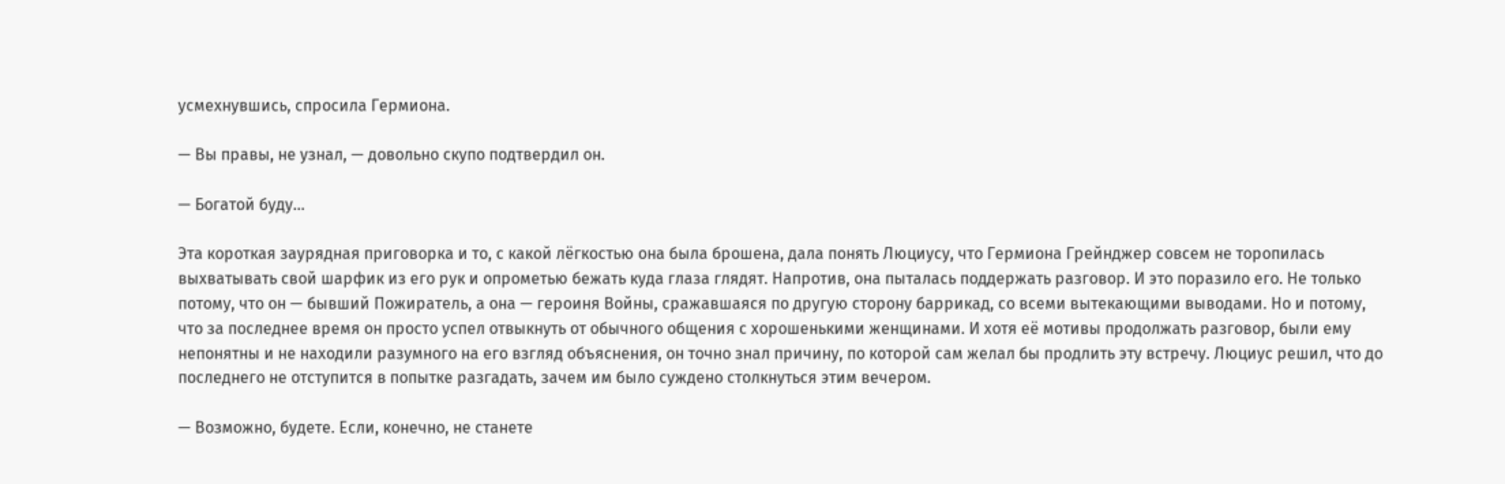усмехнувшись, спросила Гермиона.

— Вы правы, не узнал, — довольно скупо подтвердил он.

— Богатой буду…

Эта короткая заурядная приговорка и то, с какой лёгкостью она была брошена, дала понять Люциусу, что Гермиона Грейнджер совсем не торопилась выхватывать свой шарфик из его рук и опрометью бежать куда глаза глядят. Напротив, она пыталась поддержать разговор. И это поразило его. Не только потому, что он — бывший Пожиратель, а она — героиня Войны, сражавшаяся по другую сторону баррикад, со всеми вытекающими выводами. Но и потому, что за последнее время он просто успел отвыкнуть от обычного общения с хорошенькими женщинами. И хотя её мотивы продолжать разговор, были ему непонятны и не находили разумного на его взгляд объяснения, он точно знал причину, по которой сам желал бы продлить эту встречу. Люциус решил, что до последнего не отступится в попытке разгадать, зачем им было суждено столкнуться этим вечером.

— Возможно, будете. Если, конечно, не станете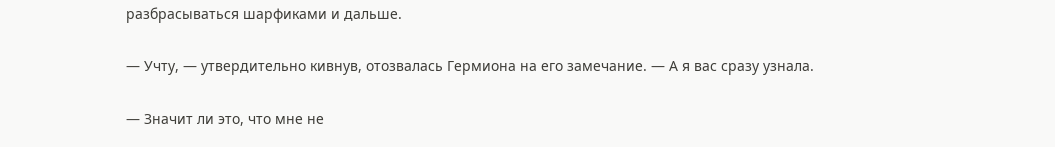разбрасываться шарфиками и дальше.

— Учту, — утвердительно кивнув, отозвалась Гермиона на его замечание. — А я вас сразу узнала.

— Значит ли это, что мне не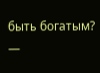быть богатым? —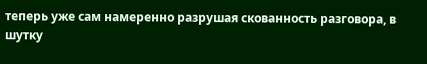теперь уже сам намеренно разрушая скованность разговора, в шутку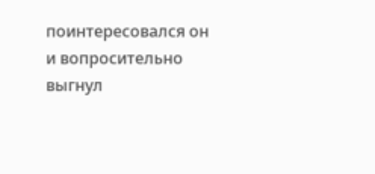поинтересовался он и вопросительно выгнул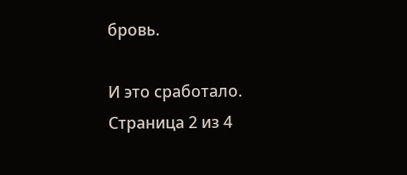бровь.

И это сработало.
Страница 2 из 4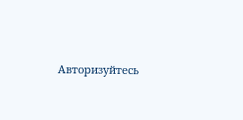Авторизуйтесь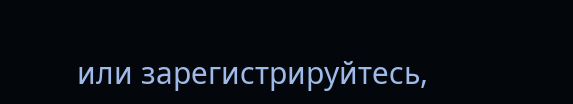или зарегистрируйтесь,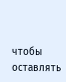чтобы оставлять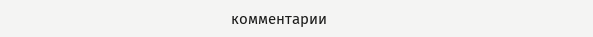комментарии